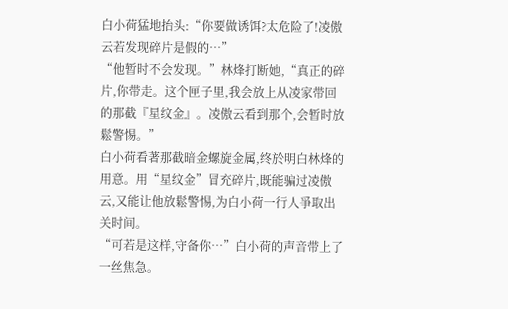白小荷猛地抬头:“你要做诱饵?太危险了!凌傲云若发现碎片是假的…”
“他暂时不会发现。”林烽打断她,“真正的碎片,你带走。这个匣子里,我会放上从凌家带回的那截『星纹金』。凌傲云看到那个,会暂时放鬆警惕。”
白小荷看著那截暗金螺旋金属,终於明白林烽的用意。用“星纹金”冒充碎片,既能骗过凌傲云,又能让他放鬆警惕,为白小荷一行人爭取出关时间。
“可若是这样,守备你…”白小荷的声音带上了一丝焦急。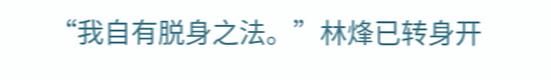“我自有脱身之法。”林烽已转身开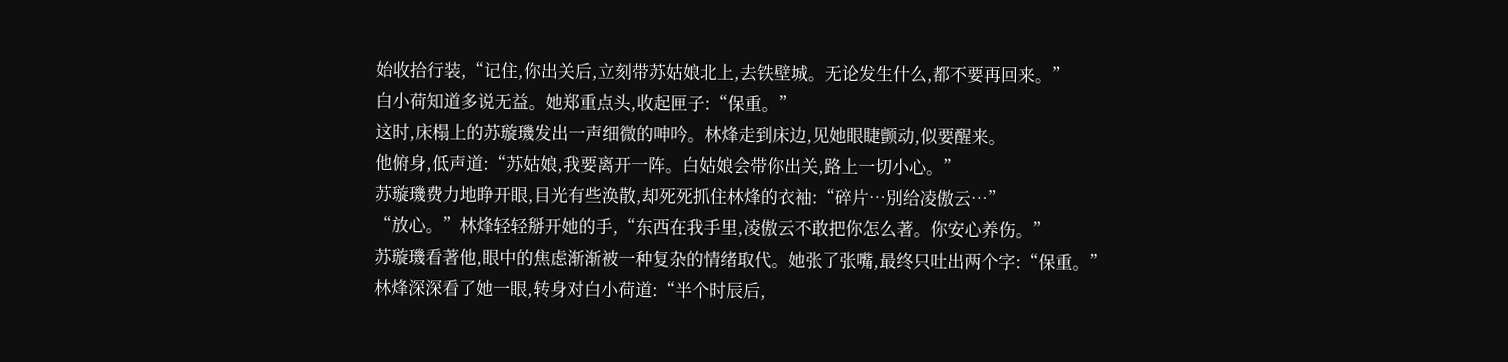始收拾行装,“记住,你出关后,立刻带苏姑娘北上,去铁壁城。无论发生什么,都不要再回来。”
白小荷知道多说无益。她郑重点头,收起匣子:“保重。”
这时,床榻上的苏璇璣发出一声细微的呻吟。林烽走到床边,见她眼睫颤动,似要醒来。
他俯身,低声道:“苏姑娘,我要离开一阵。白姑娘会带你出关,路上一切小心。”
苏璇璣费力地睁开眼,目光有些涣散,却死死抓住林烽的衣袖:“碎片…別给凌傲云…”
“放心。”林烽轻轻掰开她的手,“东西在我手里,凌傲云不敢把你怎么著。你安心养伤。”
苏璇璣看著他,眼中的焦虑渐渐被一种复杂的情绪取代。她张了张嘴,最终只吐出两个字:“保重。”
林烽深深看了她一眼,转身对白小荷道:“半个时辰后,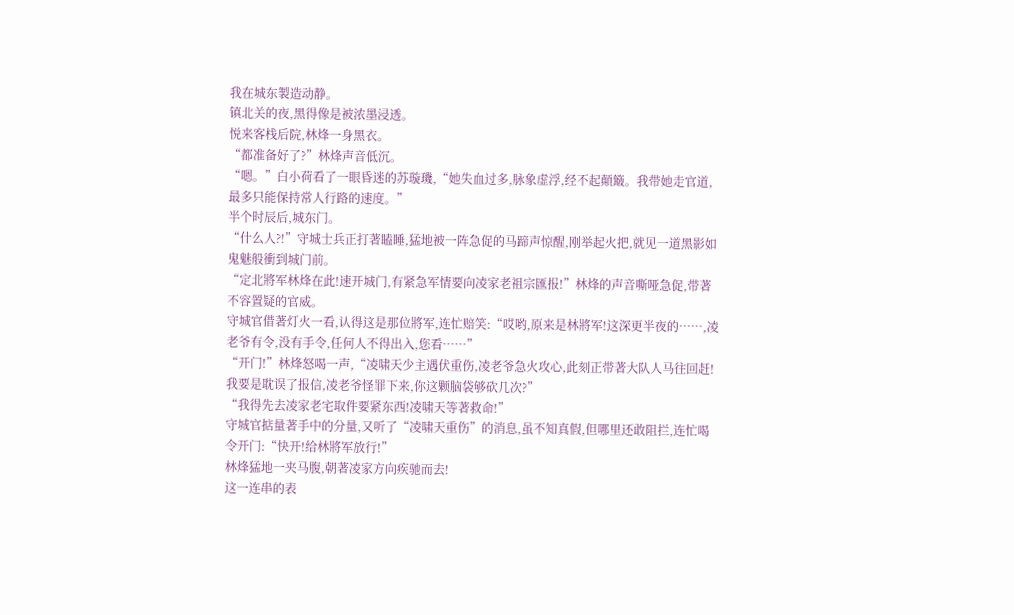我在城东製造动静。
镇北关的夜,黑得像是被浓墨浸透。
悦来客栈后院,林烽一身黑衣。
“都准备好了?”林烽声音低沉。
“嗯。”白小荷看了一眼昏迷的苏璇璣,“她失血过多,脉象虚浮,经不起顛簸。我带她走官道,最多只能保持常人行路的速度。”
半个时辰后,城东门。
“什么人?!”守城士兵正打著瞌睡,猛地被一阵急促的马蹄声惊醒,刚举起火把,就见一道黑影如鬼魅般衝到城门前。
“定北將军林烽在此!速开城门,有紧急军情要向凌家老祖宗匯报!”林烽的声音嘶哑急促,带著不容置疑的官威。
守城官借著灯火一看,认得这是那位將军,连忙赔笑:“哎哟,原来是林將军!这深更半夜的……,凌老爷有令,没有手令,任何人不得出入,您看……”
“开门!”林烽怒喝一声,“凌啸天少主遇伏重伤,凌老爷急火攻心,此刻正带著大队人马往回赶!我要是耽误了报信,凌老爷怪罪下来,你这颗脑袋够砍几次?”
“我得先去凌家老宅取件要紧东西!凌啸天等著救命!”
守城官掂量著手中的分量,又听了“凌啸天重伤”的消息,虽不知真假,但哪里还敢阻拦,连忙喝令开门:“快开!给林將军放行!”
林烽猛地一夹马腹,朝著凌家方向疾驰而去!
这一连串的表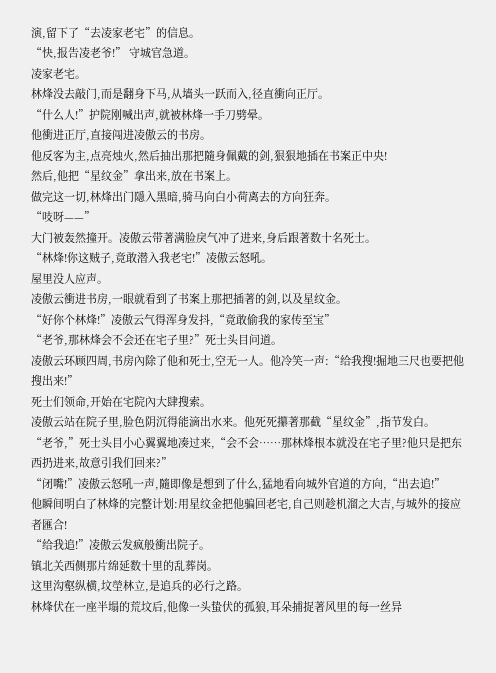演,留下了“去凌家老宅”的信息。
“快,报告凌老爷!” 守城官急道。
凌家老宅。
林烽没去敲门,而是翻身下马,从墙头一跃而入,径直衝向正厅。
“什么人!”护院刚喊出声,就被林烽一手刀劈晕。
他衝进正厅,直接闯进凌傲云的书房。
他反客为主,点亮烛火,然后抽出那把隨身佩戴的剑,狠狠地插在书案正中央!
然后,他把“星纹金”拿出来,放在书案上。
做完这一切,林烽出门隱入黑暗,骑马向白小荷离去的方向狂奔。
“吱呀——”
大门被轰然撞开。凌傲云带著满脸戾气冲了进来,身后跟著数十名死士。
“林烽!你这贼子,竟敢潜入我老宅!”凌傲云怒吼。
屋里没人应声。
凌傲云衝进书房,一眼就看到了书案上那把插著的剑,以及星纹金。
“好你个林烽!”凌傲云气得浑身发抖,“竟敢偷我的家传至宝”
“老爷,那林烽会不会还在宅子里?”死士头目问道。
凌傲云环顾四周,书房內除了他和死士,空无一人。他冷笑一声:“给我搜!掘地三尺也要把他搜出来!”
死士们领命,开始在宅院內大肆搜索。
凌傲云站在院子里,脸色阴沉得能滴出水来。他死死攥著那截“星纹金”,指节发白。
“老爷,”死士头目小心翼翼地凑过来,“会不会……那林烽根本就没在宅子里?他只是把东西扔进来,故意引我们回来?”
“闭嘴!”凌傲云怒吼一声,隨即像是想到了什么,猛地看向城外官道的方向,“出去追!”
他瞬间明白了林烽的完整计划:用星纹金把他骗回老宅,自己则趁机溜之大吉,与城外的接应者匯合!
“给我追!”凌傲云发疯般衝出院子。
镇北关西侧那片绵延数十里的乱葬岗。
这里沟壑纵横,坟塋林立,是追兵的必行之路。
林烽伏在一座半塌的荒坟后,他像一头蛰伏的孤狼,耳朵捕捉著风里的每一丝异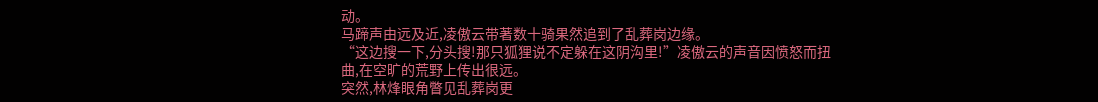动。
马蹄声由远及近,凌傲云带著数十骑果然追到了乱葬岗边缘。
“这边搜一下,分头搜!那只狐狸说不定躲在这阴沟里!”凌傲云的声音因愤怒而扭曲,在空旷的荒野上传出很远。
突然,林烽眼角瞥见乱葬岗更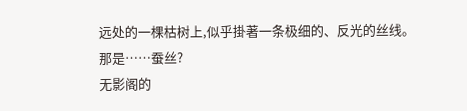远处的一棵枯树上,似乎掛著一条极细的、反光的丝线。
那是……蚕丝?
无影阁的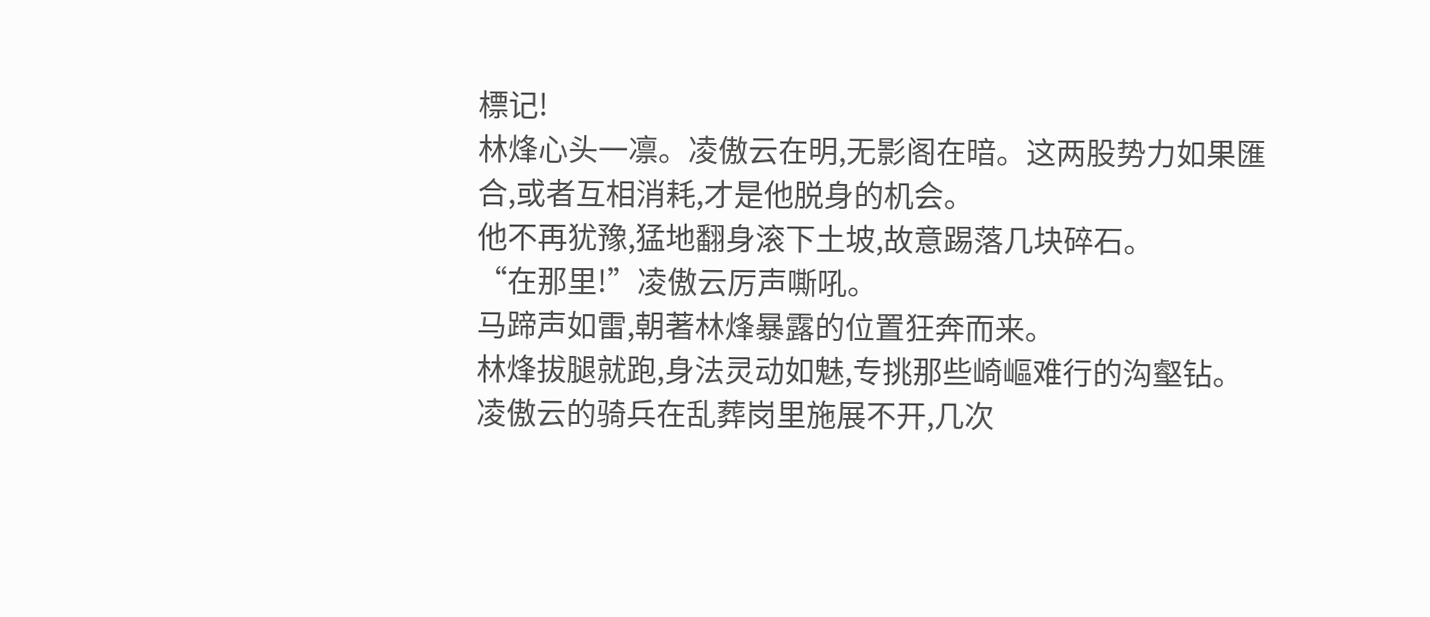標记!
林烽心头一凛。凌傲云在明,无影阁在暗。这两股势力如果匯合,或者互相消耗,才是他脱身的机会。
他不再犹豫,猛地翻身滚下土坡,故意踢落几块碎石。
“在那里!”凌傲云厉声嘶吼。
马蹄声如雷,朝著林烽暴露的位置狂奔而来。
林烽拔腿就跑,身法灵动如魅,专挑那些崎嶇难行的沟壑钻。凌傲云的骑兵在乱葬岗里施展不开,几次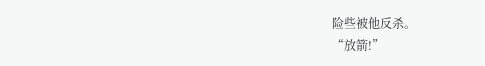险些被他反杀。
“放箭!”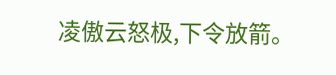凌傲云怒极,下令放箭。